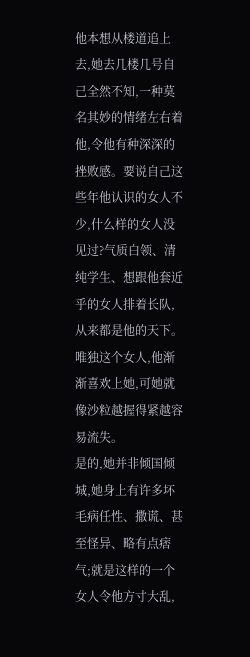他本想从楼道追上去,她去几楼几号自己全然不知,一种莫名其妙的情绪左右着他,令他有种深深的挫败感。要说自己这些年他认识的女人不少,什么样的女人没见过?气质白领、清纯学生、想跟他套近乎的女人排着长队,从来都是他的天下。
唯独这个女人,他渐渐喜欢上她,可她就像沙粒越握得紧越容易流失。
是的,她并非倾国倾城,她身上有许多坏毛病任性、撒谎、甚至怪异、略有点痞气;就是这样的一个女人令他方寸大乱,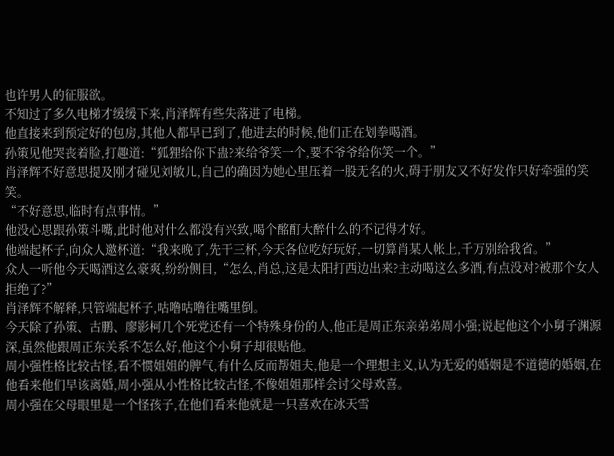也许男人的征服欲。
不知过了多久电梯才缓缓下来,肖泽辉有些失落进了电梯。
他直接来到预定好的包房,其他人都早已到了,他进去的时候,他们正在划拳喝酒。
孙策见他哭丧着脸,打趣道:“狐狸给你下蛊?来给爷笑一个,要不爷爷给你笑一个。”
肖泽辉不好意思提及刚才碰见刘敏儿,自己的确因为她心里压着一股无名的火,碍于朋友又不好发作只好牵强的笑笑。
“不好意思,临时有点事情。”
他没心思跟孙策斗嘴,此时他对什么都没有兴致,喝个酩酊大醉什么的不记得才好。
他端起杯子,向众人邀杯道:“我来晚了,先干三杯,今天各位吃好玩好,一切算肖某人帐上,千万别给我省。”
众人一听他今天喝酒这么豪爽,纷纷侧目,“怎么,肖总,这是太阳打西边出来?主动喝这么多酒,有点没对?被那个女人拒绝了?”
肖泽辉不解释,只管端起杯子,咕噜咕噜往嘴里倒。
今天除了孙策、古鹏、廖影柯几个死党还有一个特殊身份的人,他正是周正东亲弟弟周小强;说起他这个小舅子渊源深,虽然他跟周正东关系不怎么好,他这个小舅子却很贴他。
周小强性格比较古怪,看不惯姐姐的脾气,有什么反而帮姐夫,他是一个理想主义,认为无爱的婚姻是不道德的婚姻,在他看来他们早该离婚,周小强从小性格比较古怪,不像姐姐那样会讨父母欢喜。
周小强在父母眼里是一个怪孩子,在他们看来他就是一只喜欢在冰天雪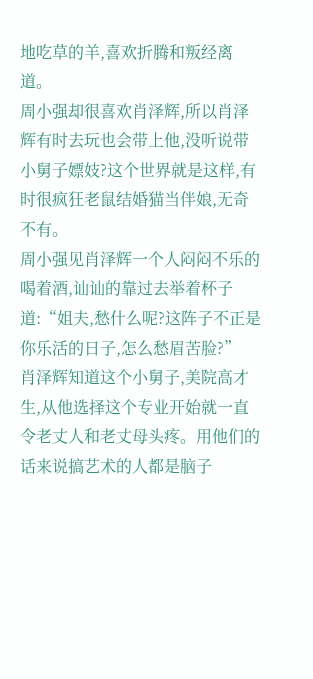地吃草的羊,喜欢折腾和叛经离道。
周小强却很喜欢肖泽辉,所以肖泽辉有时去玩也会带上他,没听说带小舅子嫖妓?这个世界就是这样,有时很疯狂老鼠结婚猫当伴娘,无奇不有。
周小强见肖泽辉一个人闷闷不乐的喝着酒,讪讪的靠过去举着杯子道:“姐夫,愁什么呢?这阵子不正是你乐活的日子,怎么愁眉苦脸?”
肖泽辉知道这个小舅子,美院高才生,从他选择这个专业开始就一直令老丈人和老丈母头疼。用他们的话来说搞艺术的人都是脑子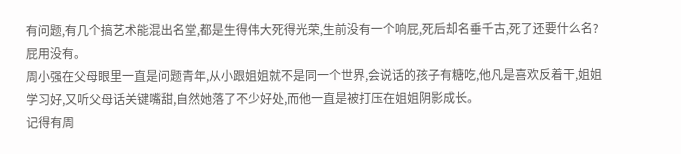有问题,有几个搞艺术能混出名堂,都是生得伟大死得光荣,生前没有一个响屁,死后却名垂千古,死了还要什么名?屁用没有。
周小强在父母眼里一直是问题青年,从小跟姐姐就不是同一个世界,会说话的孩子有糖吃,他凡是喜欢反着干,姐姐学习好,又听父母话关键嘴甜,自然她落了不少好处,而他一直是被打压在姐姐阴影成长。
记得有周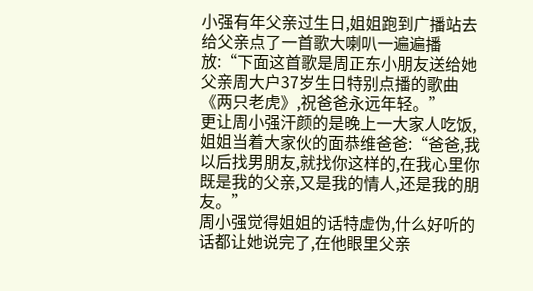小强有年父亲过生日,姐姐跑到广播站去给父亲点了一首歌大喇叭一遍遍播放:“下面这首歌是周正东小朋友送给她父亲周大户37岁生日特别点播的歌曲《两只老虎》,祝爸爸永远年轻。”
更让周小强汗颜的是晚上一大家人吃饭,姐姐当着大家伙的面恭维爸爸:“爸爸,我以后找男朋友,就找你这样的,在我心里你既是我的父亲,又是我的情人,还是我的朋友。”
周小强觉得姐姐的话特虚伪,什么好听的话都让她说完了,在他眼里父亲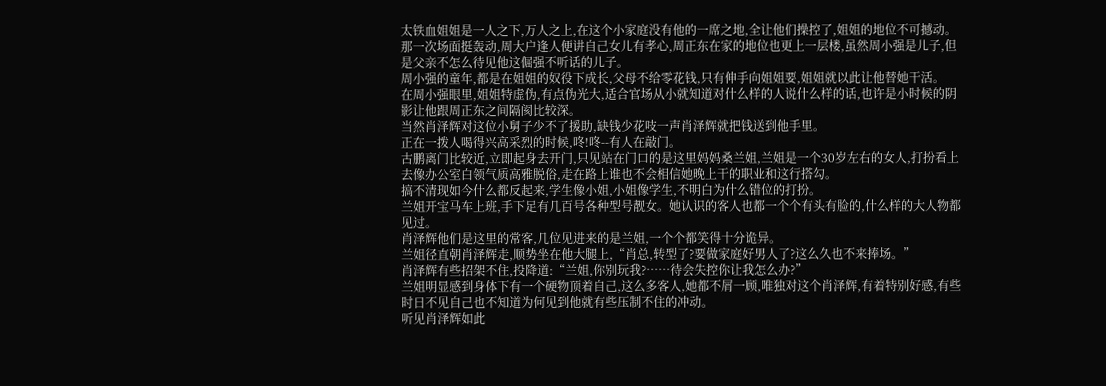太铁血姐姐是一人之下,万人之上,在这个小家庭没有他的一席之地,全让他们操控了,姐姐的地位不可撼动。
那一次场面挺轰动,周大户逢人便讲自己女儿有孝心,周正东在家的地位也更上一层楼,虽然周小强是儿子,但是父亲不怎么待见他这倔强不听话的儿子。
周小强的童年,都是在姐姐的奴役下成长,父母不给零花钱,只有伸手向姐姐要,姐姐就以此让他替她干活。
在周小强眼里,姐姐特虚伪,有点伪光大,适合官场从小就知道对什么样的人说什么样的话,也许是小时候的阴影让他跟周正东之间隔阂比较深。
当然肖泽辉对这位小舅子少不了援助,缺钱少花吱一声肖泽辉就把钱送到他手里。
正在一拨人喝得兴高采烈的时候,咚!咚--有人在敲门。
古鹏离门比较近,立即起身去开门,只见站在门口的是这里妈妈桑兰姐,兰姐是一个30岁左右的女人,打扮看上去像办公室白领气质高雅脱俗,走在路上谁也不会相信她晚上干的职业和这行搭勾。
搞不清现如今什么都反起来,学生像小姐,小姐像学生,不明白为什么错位的打扮。
兰姐开宝马车上班,手下足有几百号各种型号靓女。她认识的客人也都一个个有头有脸的,什么样的大人物都见过。
肖泽辉他们是这里的常客,几位见进来的是兰姐,一个个都笑得十分诡异。
兰姐径直朝肖泽辉走,顺势坐在他大腿上,“肖总,转型了?要做家庭好男人了?这么久也不来捧场。”
肖泽辉有些招架不住,投降道:“兰姐,你别玩我?……待会失控你让我怎么办?”
兰姐明显感到身体下有一个硬物顶着自己,这么多客人,她都不屑一顾,唯独对这个肖泽辉,有着特别好感,有些时日不见自己也不知道为何见到他就有些压制不住的冲动。
听见肖泽辉如此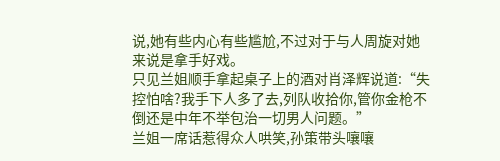说,她有些内心有些尴尬,不过对于与人周旋对她来说是拿手好戏。
只见兰姐顺手拿起桌子上的酒对肖泽辉说道:“失控怕啥?我手下人多了去,列队收拾你,管你金枪不倒还是中年不举包治一切男人问题。”
兰姐一席话惹得众人哄笑,孙策带头嚷嚷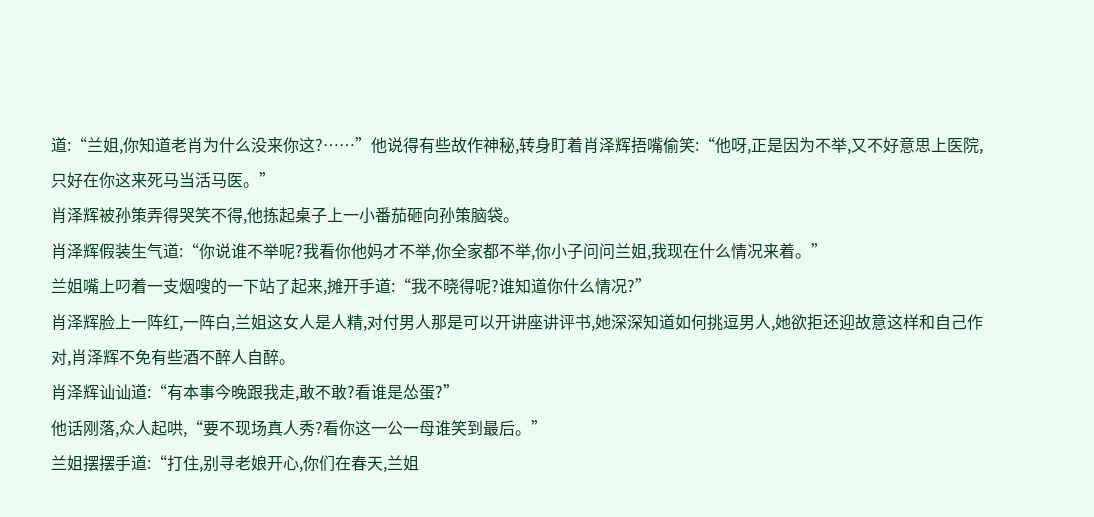道:“兰姐,你知道老肖为什么没来你这?……”他说得有些故作神秘,转身盯着肖泽辉捂嘴偷笑:“他呀,正是因为不举,又不好意思上医院,只好在你这来死马当活马医。”
肖泽辉被孙策弄得哭笑不得,他拣起桌子上一小番茄砸向孙策脑袋。
肖泽辉假装生气道:“你说谁不举呢?我看你他妈才不举,你全家都不举,你小子问问兰姐,我现在什么情况来着。”
兰姐嘴上叼着一支烟嗖的一下站了起来,摊开手道:“我不晓得呢?谁知道你什么情况?”
肖泽辉脸上一阵红,一阵白,兰姐这女人是人精,对付男人那是可以开讲座讲评书,她深深知道如何挑逗男人,她欲拒还迎故意这样和自己作对,肖泽辉不免有些酒不醉人自醉。
肖泽辉讪讪道:“有本事今晚跟我走,敢不敢?看谁是怂蛋?”
他话刚落,众人起哄,“要不现场真人秀?看你这一公一母谁笑到最后。”
兰姐摆摆手道:“打住,别寻老娘开心,你们在春天,兰姐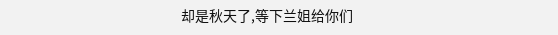却是秋天了,等下兰姐给你们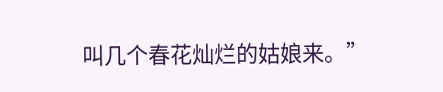叫几个春花灿烂的姑娘来。”